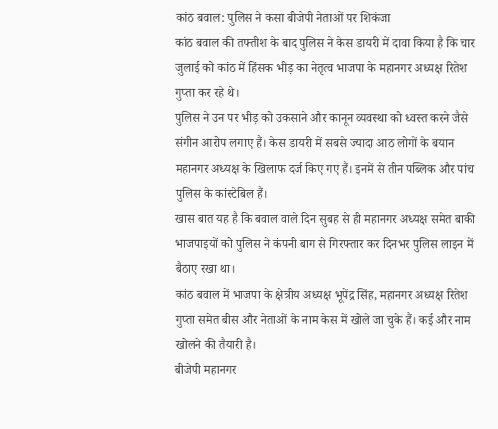कांठ बवाल: पुलिस ने कसा बीजेपी नेताओं पर शिकंजा
कांठ बवाल की तफ्तीश के बाद पुलिस ने केस डायरी में दावा किया है कि चार जुलाई को कांठ में हिंसक भीड़ का नेतृत्व भाजपा के महानगर अध्यक्ष रितेश गुप्ता कर रहे थे।
पुलिस ने उन पर भीड़ को उकसाने और कानून व्यवस्था को ध्वस्त करने जैसे संगीन आरोप लगाए हैं। केस डायरी में सबसे ज्यादा आठ लोगों के बयान महानगर अध्यक्ष के खिलाफ दर्ज किए गए हैं। इनमें से तीन पब्लिक और पांच पुलिस के कांस्टेबिल हैं।
खास बात यह है कि बवाल वाले दिन सुबह से ही महानगर अध्यक्ष समेत बाकी भाजपाइयों को पुलिस ने कंपनी बाग से गिरफ्तार कर दिनभर पुलिस लाइन में बैठाए रखा था।
कांठ बवाल में भाजपा के क्षेत्रीय अध्यक्ष भूपेंद्र सिंह, महानगर अध्यक्ष रितेश गुप्ता समेत बीस और नेताओं के नाम केस में खोले जा चुके हैं। कई और नाम खोलने की तैयारी है।
बीजेपी महानगर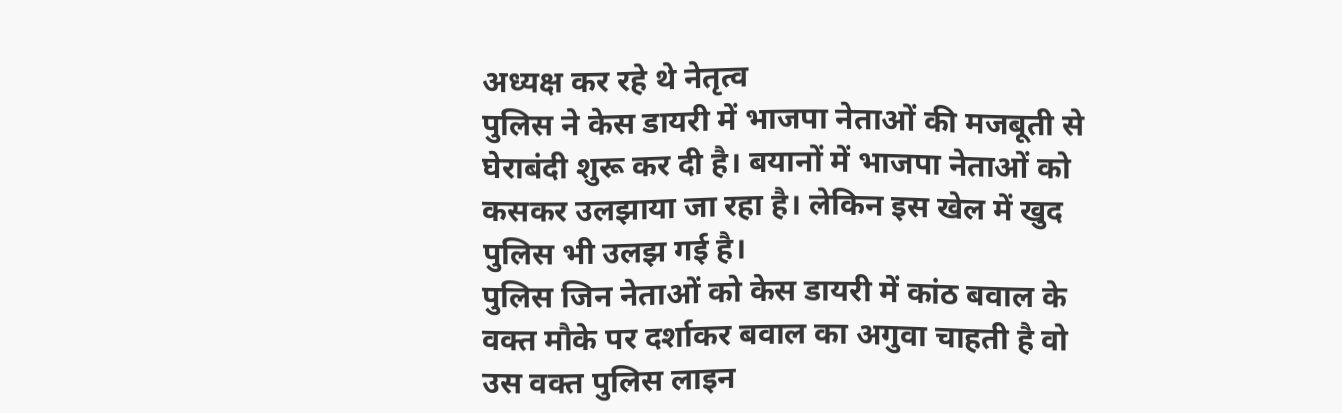अध्यक्ष कर रहे थे नेतृत्व
पुलिस ने केस डायरी में भाजपा नेताओं की मजबूती से घेराबंदी शुरू कर दी है। बयानों में भाजपा नेताओं को कसकर उलझाया जा रहा है। लेकिन इस खेल में खुद पुलिस भी उलझ गई है।
पुलिस जिन नेताओं को केस डायरी में कांठ बवाल के वक्त मौके पर दर्शाकर बवाल का अगुवा चाहती है वो उस वक्त पुलिस लाइन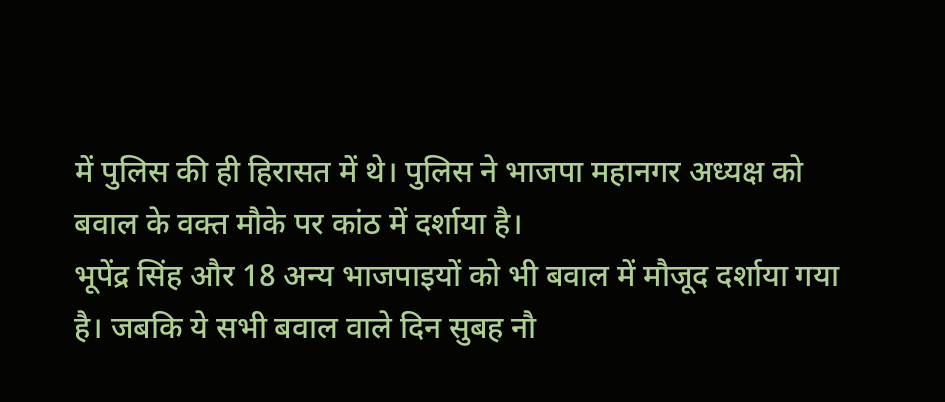में पुलिस की ही हिरासत में थे। पुलिस ने भाजपा महानगर अध्यक्ष को बवाल के वक्त मौके पर कांठ में दर्शाया है।
भूपेंद्र सिंह और 18 अन्य भाजपाइयों को भी बवाल में मौजूद दर्शाया गया है। जबकि ये सभी बवाल वाले दिन सुबह नौ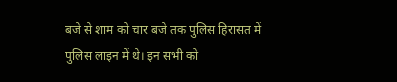बजे से शाम को चार बजे तक पुलिस हिरासत में पुलिस लाइन में थे। इन सभी को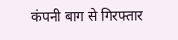कंपनी बाग से गिरफ्तार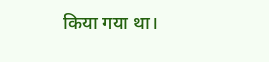किया गया था।